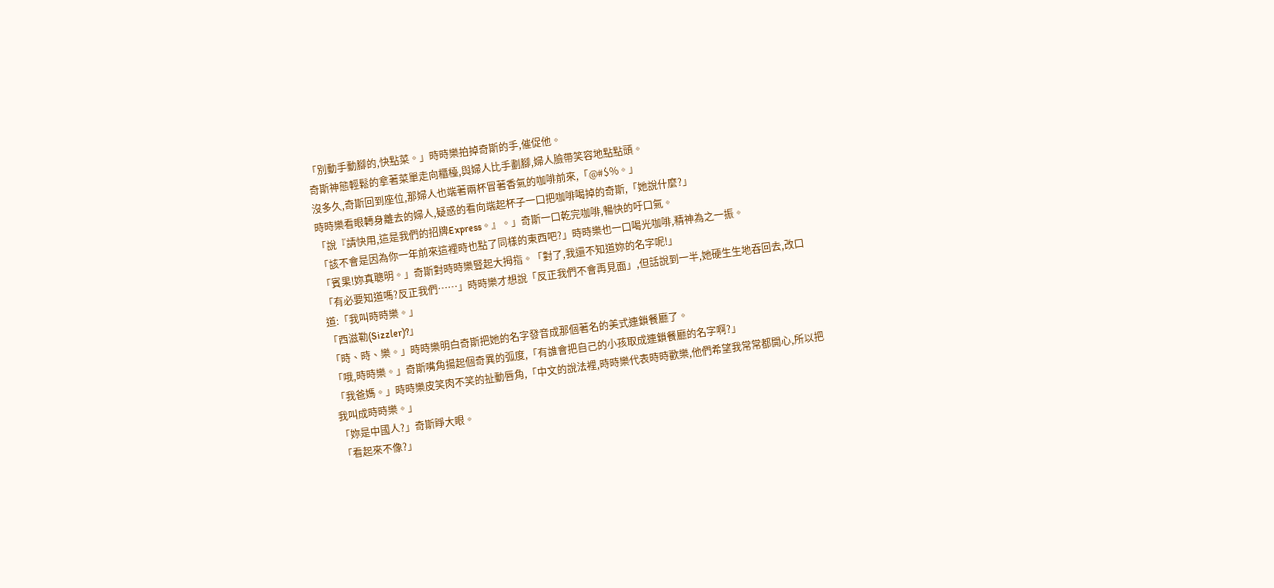「別動手動腳的,快點菜。」時時樂拍掉奇斯的手,催促他。
奇斯神態輕鬆的拿著菜單走向櫃檯,與婦人比手劃腳,婦人臉帶笑容地點點頭。
沒多久,奇斯回到座位,那婦人也端著兩杯冒著香氣的咖啡前來,「@#$%。」
時時樂看眼轉身離去的婦人,疑惑的看向端起杯子一口把咖啡喝掉的奇斯,「她說什麼?」
「說『請快用,這是我們的招牌Express。』。」奇斯一口乾完咖啡,暢快的吁口氣。
「該不會是因為你一年前來這裡時也點了同樣的東西吧?」時時樂也一口喝光咖啡,精神為之一振。
「賓果!妳真聰明。」奇斯對時時樂豎起大拇指。「對了,我還不知道妳的名字呢!」
「有必要知道嗎?反正我們……」時時樂才想說「反正我們不會再見面」,但話說到一半,她硬生生地吞回去,改口道:「我叫時時樂。」
「西滋勒(Sizzler)?」
「時、時、樂。」時時樂明白奇斯把她的名字發音成那個著名的美式連鎖餐廳了。
「哦,時時樂。」奇斯嘴角揚起個奇異的弧度,「有誰會把自己的小孩取成連鎖餐廳的名字啊?」
「我爸媽。」時時樂皮笑肉不笑的扯動唇角,「中文的說法裡,時時樂代表時時歡樂,他們希望我常常都開心,所以把我叫成時時樂。」
「妳是中國人?」奇斯睜大眼。
「看起來不像?」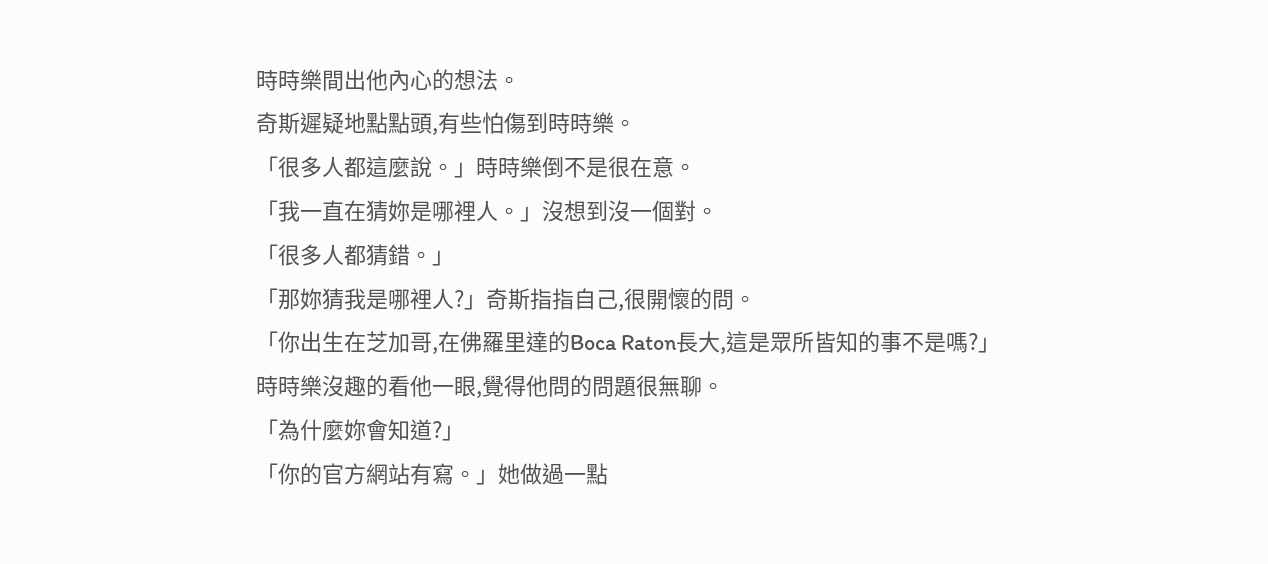時時樂間出他內心的想法。
奇斯遲疑地點點頭,有些怕傷到時時樂。
「很多人都這麼說。」時時樂倒不是很在意。
「我一直在猜妳是哪裡人。」沒想到沒一個對。
「很多人都猜錯。」
「那妳猜我是哪裡人?」奇斯指指自己,很開懷的問。
「你出生在芝加哥,在佛羅里達的Boca Raton長大,這是眾所皆知的事不是嗎?」時時樂沒趣的看他一眼,覺得他問的問題很無聊。
「為什麼妳會知道?」
「你的官方網站有寫。」她做過一點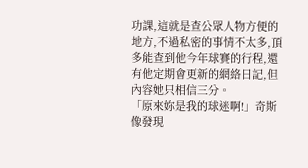功課,這就是查公眾人物方便的地方,不過私密的事情不太多,頂多能查到他今年球賽的行程,還有他定期會更新的網絡日記,但內容她只相信三分。
「原來妳是我的球迷啊!」奇斯像發現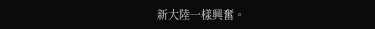新大陸一樣興奮。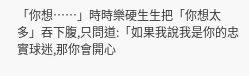「你想……」時時樂硬生生把「你想太多」吞下腹,只問道:「如果我說我是你的忠實球迷,那你會開心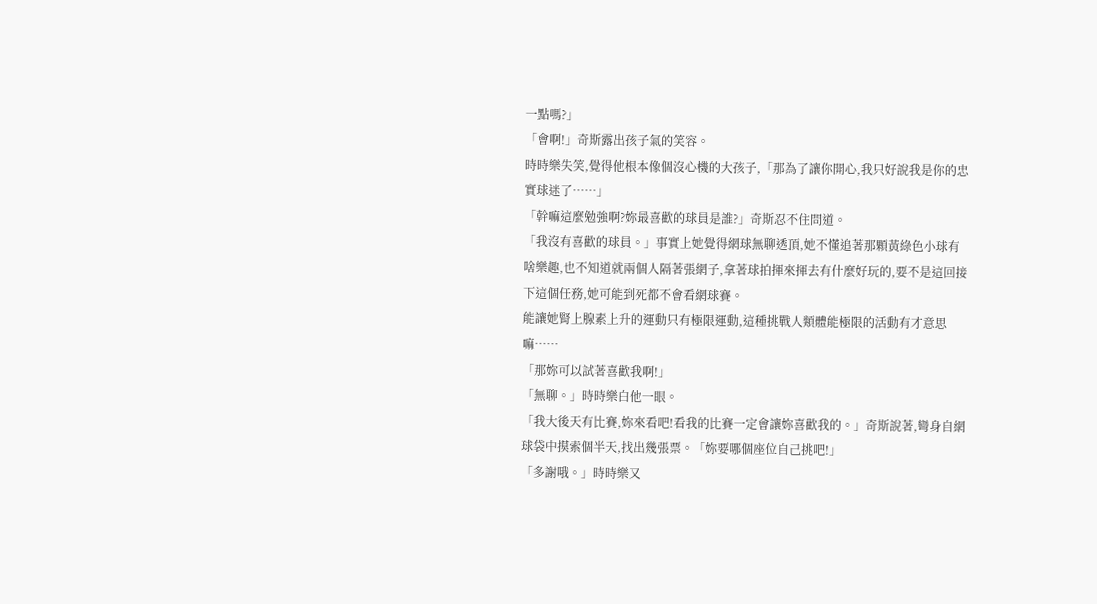一點嗎?」
「會啊!」奇斯露出孩子氣的笑容。
時時樂失笑,覺得他根本像個沒心機的大孩子,「那為了讓你開心,我只好說我是你的忠實球迷了……」
「幹嘛這麼勉強啊?妳最喜歡的球員是誰?」奇斯忍不住問道。
「我沒有喜歡的球員。」事實上她覺得網球無聊透頂,她不懂追著那顆黃綠色小球有啥樂趣,也不知道就兩個人隔著張網子,拿著球拍揮來揮去有什麼好玩的,要不是這回接下這個任務,她可能到死都不會看網球賽。
能讓她腎上腺素上升的運動只有極限運動,這種挑戰人類體能極限的活動有才意思嘛……
「那妳可以試著喜歡我啊!」
「無聊。」時時樂白他一眼。
「我大後天有比賽,妳來看吧!看我的比賽一定會讓妳喜歡我的。」奇斯說著,彎身自網球袋中摸索個半天,找出幾張票。「妳要哪個座位自己挑吧!」
「多謝哦。」時時樂又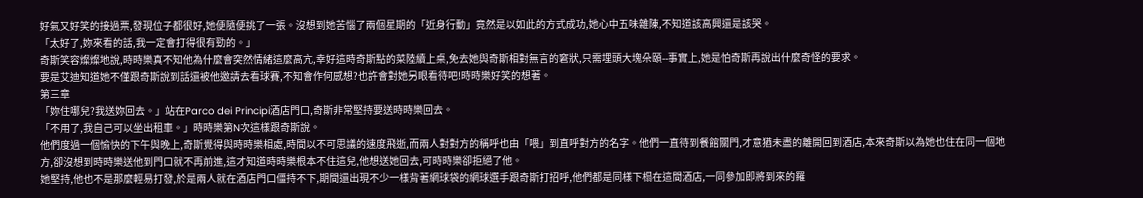好氣又好笑的接過票,發現位子都很好,她便隨便挑了一張。沒想到她苦惱了兩個星期的「近身行動」竟然是以如此的方式成功,她心中五味雜陳,不知道該高興還是該哭。
「太好了,妳來看的話,我一定會打得很有勁的。」
奇斯笑容燦燦地說,時時樂真不知他為什麼會突然情緒這麼高亢,幸好這時奇斯點的菜陸續上桌,免去她與奇斯相對無言的窘狀,只需埋頭大塊朵頤--事實上,她是怕奇斯再說出什麼奇怪的要求。
要是艾迪知道她不僅跟奇斯說到話還被他邀請去看球賽,不知會作何感想?也許會對她另眼看待吧!時時樂好笑的想著。
第三章
「妳住哪兒?我送妳回去。」站在Parco dei Principi酒店門口,奇斯非常堅持要送時時樂回去。
「不用了,我自己可以坐出租車。」時時樂第N次這樣跟奇斯說。
他們度過一個愉快的下午與晚上,奇斯覺得與時時樂相處,時間以不可思議的速度飛逝,而兩人對對方的稱呼也由「喂」到直呼對方的名字。他們一直待到餐館關門,才意猶未盡的離開回到酒店,本來奇斯以為她也住在同一個地方,卻沒想到時時樂送他到門口就不再前進,這才知道時時樂根本不住這兒,他想送她回去,可時時樂卻拒絕了他。
她堅持,他也不是那麼輕易打發,於是兩人就在酒店門口僵持不下,期間還出現不少一樣背著網球袋的網球選手跟奇斯打招呼,他們都是同樣下榻在這間酒店,一同參加即將到來的羅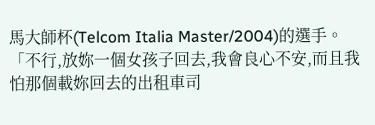馬大師杯(Telcom Italia Master/2004)的選手。
「不行,放妳一個女孩子回去,我會良心不安,而且我怕那個載妳回去的出租車司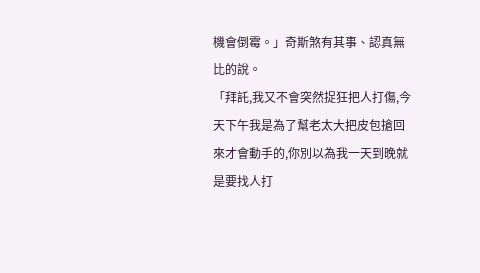機會倒霉。」奇斯煞有其事、認真無比的說。
「拜託,我又不會突然捉狂把人打傷,今天下午我是為了幫老太大把皮包搶回來才會動手的,你別以為我一天到晚就是要找人打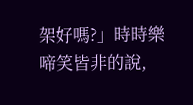架好嗎?」時時樂啼笑皆非的說,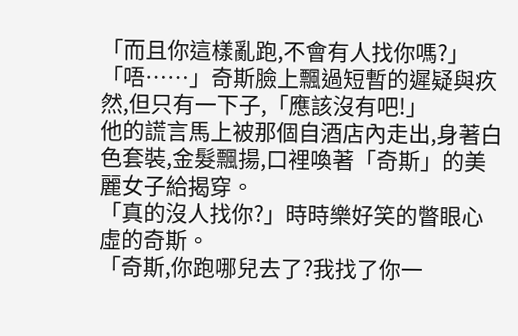「而且你這樣亂跑,不會有人找你嗎?」
「唔……」奇斯臉上飄過短暫的遲疑與疚然,但只有一下子,「應該沒有吧!」
他的謊言馬上被那個自酒店內走出,身著白色套裝,金髮飄揚,口裡喚著「奇斯」的美麗女子給揭穿。
「真的沒人找你?」時時樂好笑的瞥眼心虛的奇斯。
「奇斯,你跑哪兒去了?我找了你一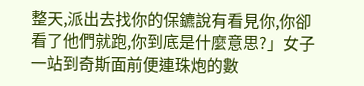整天,派出去找你的保鑣說有看見你,你卻看了他們就跑,你到底是什麼意思?」女子一站到奇斯面前便連珠炮的數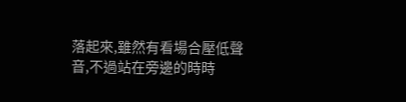落起來,雖然有看場合壓低聲音,不過站在旁邊的時時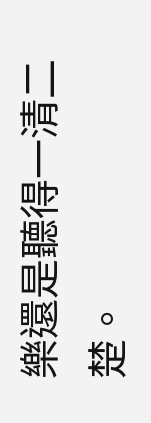樂還是聽得一清二楚。